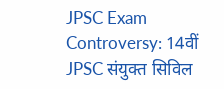JPSC Exam Controversy: 14वीं JPSC संयुक्त सिविल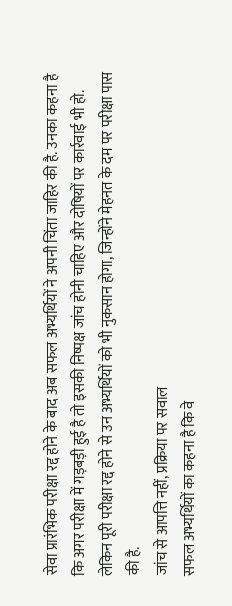सेवा प्रारंभिक परीक्षा रद्द होने के बाद अब सफल अभ्यर्थियों ने अपनी चिंता जाहिर की है. उनका कहना है कि अगर परीक्षा में गड़बड़ी हुई है तो इसकी निष्पक्ष जांच होनी चाहिए और दोषियों पर कार्रवाई भी हो. लेकिन पूरी परीक्षा रद्द होने से उन अभ्यर्थियों को भी नुकसान होगा, जिन्होंने मेहनत के दम पर परीक्षा पास की है.
जांच से आपत्ति नहीं, प्रक्रिया पर सवाल
सफल अभ्यर्थियों का कहना है कि वे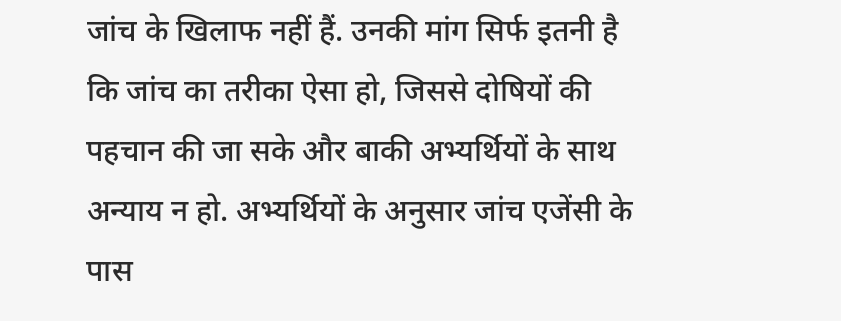जांच के खिलाफ नहीं हैं. उनकी मांग सिर्फ इतनी है कि जांच का तरीका ऐसा हो, जिससे दोषियों की पहचान की जा सके और बाकी अभ्यर्थियों के साथ अन्याय न हो. अभ्यर्थियों के अनुसार जांच एजेंसी के पास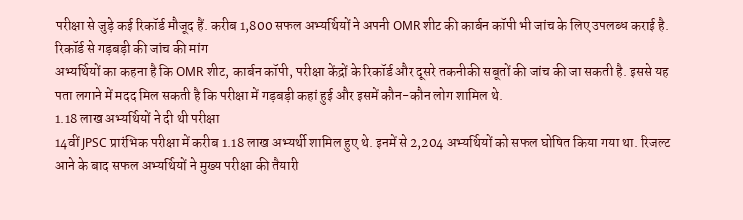परीक्षा से जुड़े कई रिकॉर्ड मौजूद हैं. करीब 1,800 सफल अभ्यर्थियों ने अपनी OMR शीट की कार्बन कॉपी भी जांच के लिए उपलब्ध कराई है.
रिकॉर्ड से गड़बड़ी की जांच की मांग
अभ्यर्थियों का कहना है कि OMR शीट, कार्बन कॉपी, परीक्षा केंद्रों के रिकॉर्ड और दूसरे तकनीकी सबूतों की जांच की जा सकती है. इससे यह पता लगाने में मदद मिल सकती है कि परीक्षा में गड़बड़ी कहां हुई और इसमें कौन-कौन लोग शामिल थे.
1.18 लाख अभ्यर्थियों ने दी थी परीक्षा
14वीं JPSC प्रारंभिक परीक्षा में करीब 1.18 लाख अभ्यर्थी शामिल हुए थे. इनमें से 2,204 अभ्यर्थियों को सफल घोषित किया गया था. रिजल्ट आने के बाद सफल अभ्यर्थियों ने मुख्य परीक्षा की तैयारी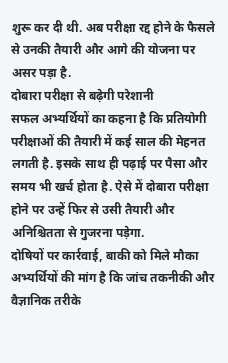शुरू कर दी थी. अब परीक्षा रद्द होने के फैसले से उनकी तैयारी और आगे की योजना पर असर पड़ा है.
दोबारा परीक्षा से बढ़ेगी परेशानी
सफल अभ्यर्थियों का कहना है कि प्रतियोगी परीक्षाओं की तैयारी में कई साल की मेहनत लगती है. इसके साथ ही पढ़ाई पर पैसा और समय भी खर्च होता है. ऐसे में दोबारा परीक्षा होने पर उन्हें फिर से उसी तैयारी और अनिश्चितता से गुजरना पड़ेगा.
दोषियों पर कार्रवाई, बाकी को मिले मौका
अभ्यर्थियों की मांग है कि जांच तकनीकी और वैज्ञानिक तरीके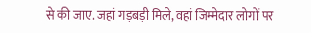से की जाए. जहां गड़बड़ी मिले, वहां जिम्मेदार लोगों पर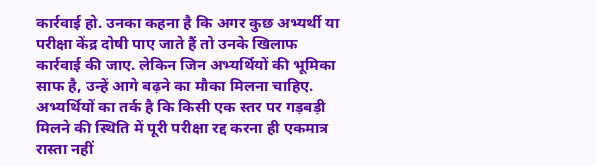कार्रवाई हो. उनका कहना है कि अगर कुछ अभ्यर्थी या परीक्षा केंद्र दोषी पाए जाते हैं तो उनके खिलाफ कार्रवाई की जाए. लेकिन जिन अभ्यर्थियों की भूमिका साफ है, उन्हें आगे बढ़ने का मौका मिलना चाहिए. अभ्यर्थियों का तर्क है कि किसी एक स्तर पर गड़बड़ी मिलने की स्थिति में पूरी परीक्षा रद्द करना ही एकमात्र रास्ता नहीं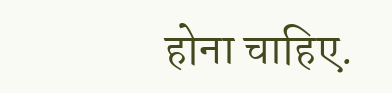होना चाहिए.